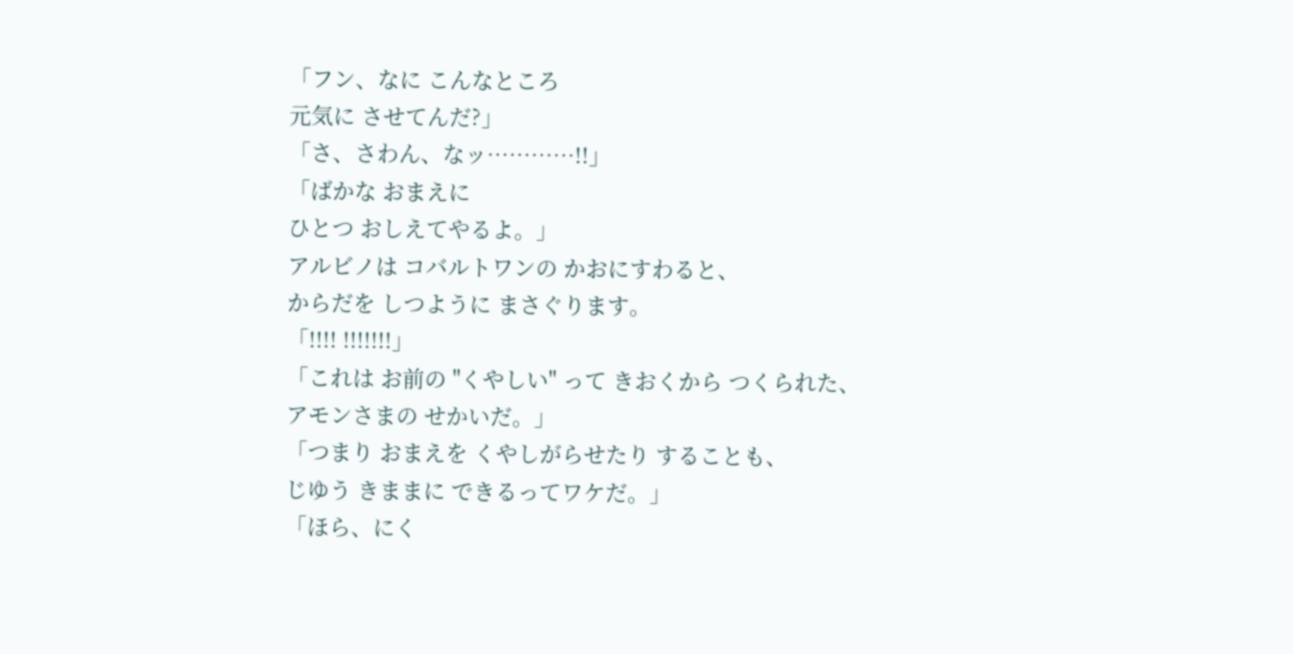「フン、なに こんなところ
元気に させてんだ?」
「さ、さわん、なッ…………!!」
「ばかな おまえに
ひとつ おしえてやるよ。」
アルビノは コバルトワンの かおにすわると、
からだを しつように まさぐります。
「!!!! !!!!!!!」
「これは お前の "くやしい" って きおくから つくられた、
アモンさまの せかいだ。」
「つまり おまえを くやしがらせたり することも、
じゆう きままに できるってワケだ。」
「ほら、にく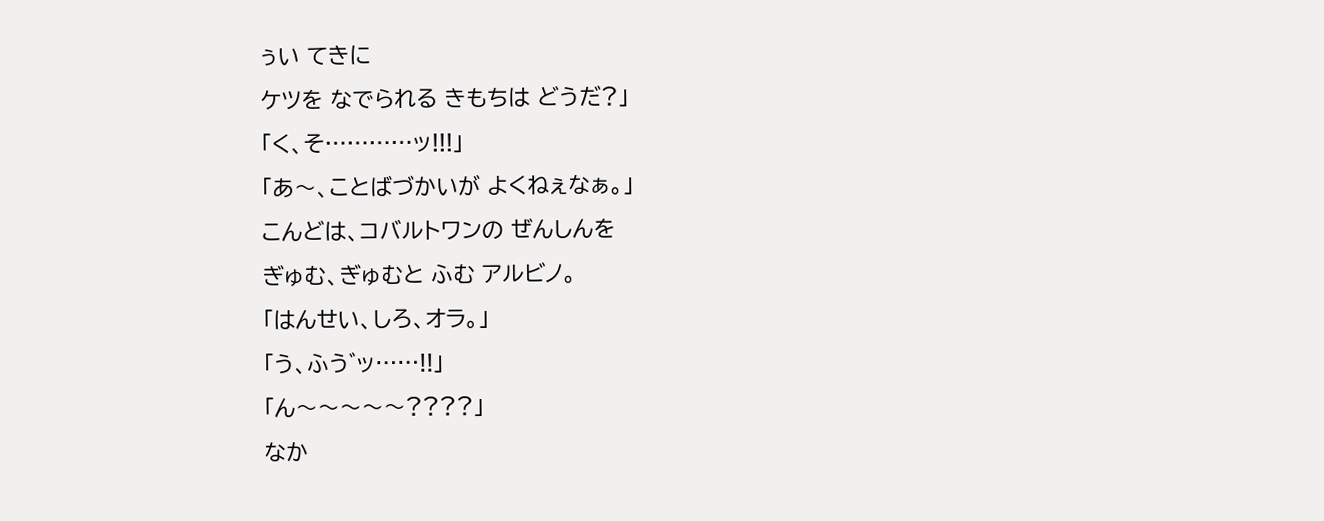ぅい てきに
ケツを なでられる きもちは どうだ?」
「く、そ…………ッ!!!」
「あ〜、ことばづかいが よくねぇなぁ。」
こんどは、コバルトワンの ぜんしんを
ぎゅむ、ぎゅむと ふむ アルビノ。
「はんせい、しろ、オラ。」
「う、ふう゛ッ……!!」
「ん〜〜〜〜〜????」
なか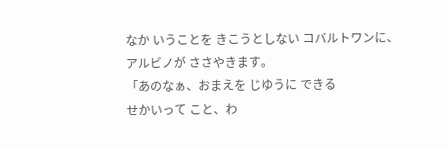なか いうことを きこうとしない コバルトワンに、
アルビノが ささやきます。
「あのなぁ、おまえを じゆうに できる
せかいって こと、わ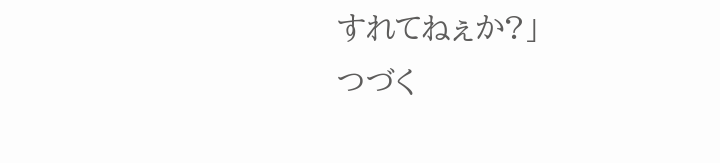すれてねぇか?」
つづく